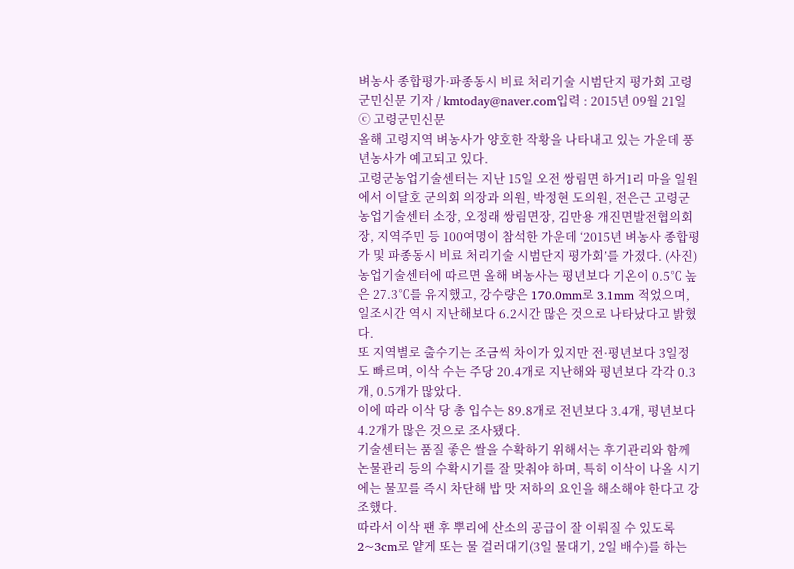벼농사 종합평가·파종동시 비료 처리기술 시범단지 평가회 고령군민신문 기자 / kmtoday@naver.com입력 : 2015년 09월 21일
ⓒ 고령군민신문
올해 고령지역 벼농사가 양호한 작황을 나타내고 있는 가운데 풍년농사가 예고되고 있다.
고령군농업기술센터는 지난 15일 오전 쌍림면 하거1리 마을 일원에서 이달호 군의회 의장과 의원, 박정현 도의원, 전은근 고령군농업기술센터 소장, 오정래 쌍림면장, 김만용 개진면발전협의회장, 지역주민 등 100여명이 참석한 가운데 ‘2015년 벼농사 종합평가 및 파종동시 비료 처리기술 시범단지 평가회’를 가졌다. (사진)
농업기술센터에 따르면 올해 벼농사는 평년보다 기온이 0.5℃ 높은 27.3℃를 유지했고, 강수량은 170.0mm로 3.1mm 적었으며, 일조시간 역시 지난해보다 6.2시간 많은 것으로 나타났다고 밝혔다.
또 지역별로 출수기는 조금씩 차이가 있지만 전·평년보다 3일정도 빠르며, 이삭 수는 주당 20.4개로 지난해와 평년보다 각각 0.3개, 0.5개가 많았다.
이에 따라 이삭 당 총 입수는 89.8개로 전년보다 3.4개, 평년보다 4.2개가 많은 것으로 조사됐다.
기술센터는 품질 좋은 쌀을 수확하기 위해서는 후기관리와 함께 논물관리 등의 수확시기를 잘 맞춰야 하며, 특히 이삭이 나올 시기에는 물꼬를 즉시 차단해 밥 맛 저하의 요인을 해소해야 한다고 강조했다.
따라서 이삭 팬 후 뿌리에 산소의 공급이 잘 이뤄질 수 있도록 2~3cm로 얕게 또는 물 걸러대기(3일 물대기, 2일 배수)를 하는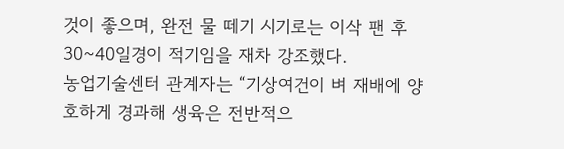것이 좋으며, 완전 물 떼기 시기로는 이삭 팬 후 30~40일경이 적기임을 재차 강조했다.
농업기술센터 관계자는 “기상여건이 벼 재배에 양호하게 경과해 생육은 전반적으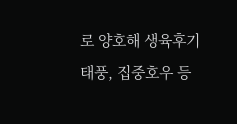로 양호해 생육후기 태풍, 집중호우 등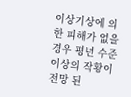이상기상에 의한 피해가 없을 경우 평년 수준 이상의 작황이 전망 된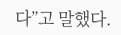다”고 말했다.